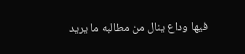فيها وداع ينال من مطالبه ما يريد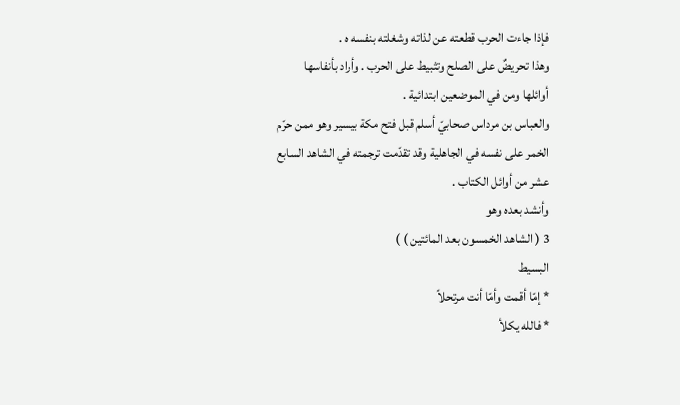فإذا جاءت الحرب قطعته عن لذاته وشغلته بنفسه ه .
وهذا تحريضٌ على الصلح وتثبيط على الحرب . وأراد بأنفاسها أوائلها ومن في الموضعين ابتدائية .
والعباس بن مرداس صحابيّ أسلم قبل فتح مكة بيسير وهو ممن حرّم الخمر على نفسه في الجاهلية وقد تقدّمت ترجمته في الشاهد السابع عشر من أوائل الكتاب .
وأنشد بعده وهو
3 ( الشاهد الخمسون بعد المائتين ) )
البسيط
* إمّا أقمت وأمّا أنت مرتحلاً
* فالله يكلأ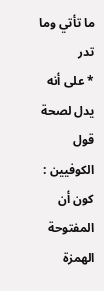ما تأتي وما تدر
* على أنه يدل لصحة قول الكوفيين : كون أن المفتوحة الهمزة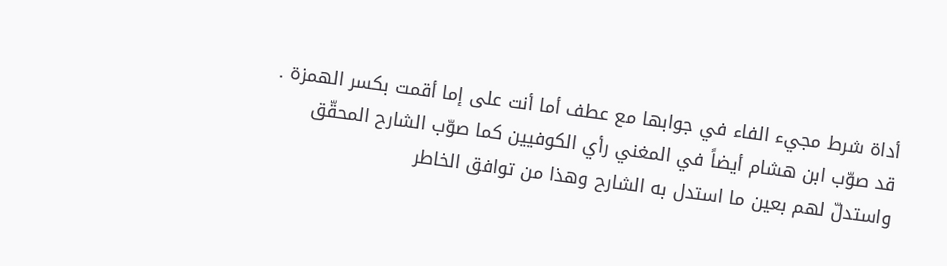أداة شرط مجيء الفاء في جوابها مع عطف أما أنت على إما أقمت بكسر الهمزة .
قد صوّب ابن هشام أيضاً في المغني رأي الكوفيين كما صوّب الشارح المحقّق واستدلّ لهم بعين ما استدل به الشارح وهذا من توافق الخاطر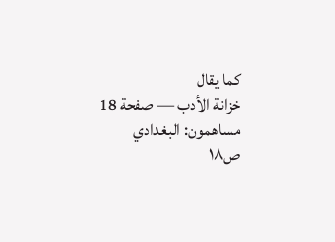كما يقال
خزانة الأدب — صفحة 18
مساهمون: البغدادي
ص١٨